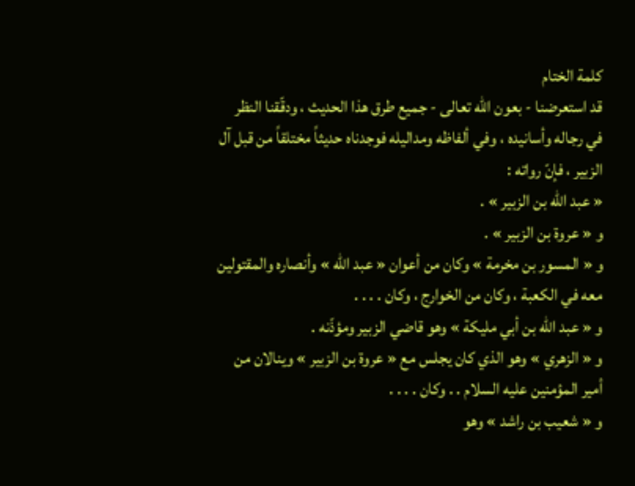كلمة الختام
قد استعرضنا - بعون اللّه تعالى - جميع طرق هذا الحديث ، ودقّقنا النظر في رجاله وأسانيده ، وفي ألفاظه ومداليله فوجدناه حديثاً مختلقاً من قبل آل الزبير ، فإنّ رواته :
« عبد اللّه بن الزبير » .
و « عروة بن الزبير » .
و « المسور بن مخرمة » وكان من أعوان « عبد اللّه » وأنصاره والمقتولين معه في الكعبة ، وكان من الخوارج ، وكان . . . .
و « عبد اللّه بن أبي مليكة » وهو قاضي الزبير ومؤذّنه .
و « الزهري » وهو الذي كان يجلس مع « عروة بن الزبير » وينالان من أمير المؤمنين عليه السلام . . وكان . . . .
و « شعيب بن راشد » وهو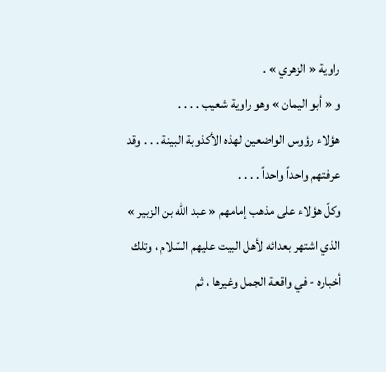راوية « الزهري » .
و « أبو اليمان » وهو راوية شعيب . . . .
هؤلاء رؤوس الواضعين لهذه الأكذوبة البينة . . . وقد عرفتهم واحداً واحداً . . . .
وكلّ هؤلاء على مذهب إمامهم « عبد اللّه بن الزبير » الذي اشتهر بعدائه لأهل البيت عليهم السّلام ، وتلك أخباره - في واقعة الجمل وغيرها ، ثم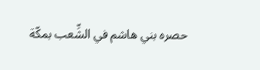حصره بني هاشم في الشِّعب بمكّة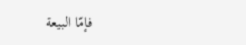فإمّا البيعة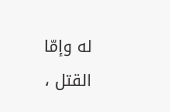له وإمّا القتل ،